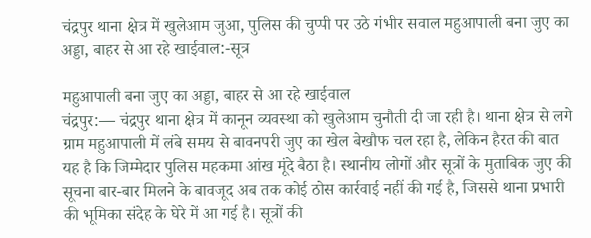चंद्रपुर थाना क्षेत्र में खुलेआम जुआ, पुलिस की चुप्पी पर उठे गंभीर सवाल महुआपाली बना जुए का अड्डा, बाहर से आ रहे खाईवाल:-सूत्र

महुआपाली बना जुए का अड्डा, बाहर से आ रहे खाईवाल
चंद्रपुर:— चंद्रपुर थाना क्षेत्र में कानून व्यवस्था को खुलेआम चुनौती दी जा रही है। थाना क्षेत्र से लगे ग्राम महुआपाली में लंबे समय से बावनपरी जुए का खेल बेखौफ चल रहा है, लेकिन हैरत की बात यह है कि जिम्मेदार पुलिस महकमा आंख मूंदे बैठा है। स्थानीय लोगों और सूत्रों के मुताबिक जुए की सूचना बार-बार मिलने के बावजूद अब तक कोई ठोस कार्रवाई नहीं की गई है, जिससे थाना प्रभारी की भूमिका संदेह के घेरे में आ गई है। सूत्रों की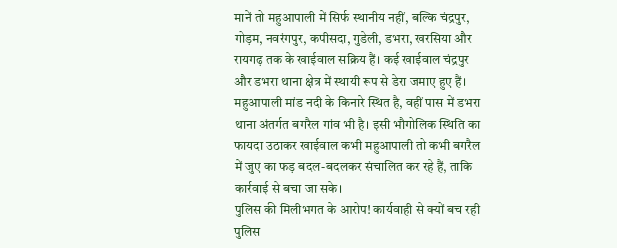मानें तो महुआपाली में सिर्फ स्थानीय नहीं, बल्कि चंद्रपुर, गोड़म, नवरंगपुर, कपीसदा, गुडेली, डभरा, खरसिया और रायगढ़ तक के खाईवाल सक्रिय हैं। कई खाईवाल चंद्रपुर और डभरा थाना क्षेत्र में स्थायी रूप से डेरा जमाए हुए हैं। महुआपाली मांड नदी के किनारे स्थित है, वहीं पास में डभरा थाना अंतर्गत बगरैल गांव भी है। इसी भौगोलिक स्थिति का फायदा उठाकर खाईवाल कभी महुआपाली तो कभी बगरैल में जुए का फड़ बदल-बदलकर संचालित कर रहे हैं, ताकि कार्रवाई से बचा जा सके।
पुलिस की मिलीभगत के आरोप! कार्यवाही से क्यों बच रही पुलिस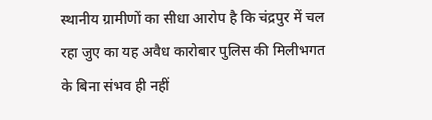स्थानीय ग्रामीणों का सीधा आरोप है कि चंद्रपुर में चल रहा जुए का यह अवैध कारोबार पुलिस की मिलीभगत के बिना संभव ही नहीं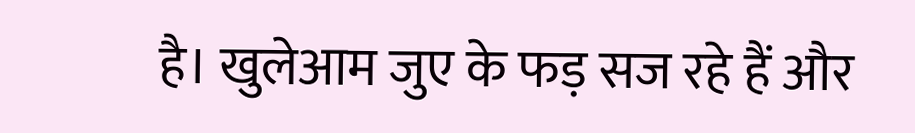है। खुलेआम जुए के फड़ सज रहे हैं और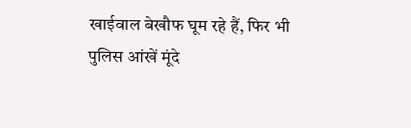खाईवाल बेखौफ घूम रहे हैं, फिर भी पुलिस आंखें मूंदे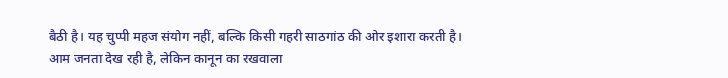बैठी है। यह चुप्पी महज संयोग नहीं, बल्कि किसी गहरी साठगांठ की ओर इशारा करती है। आम जनता देख रही है, लेकिन कानून का रखवाला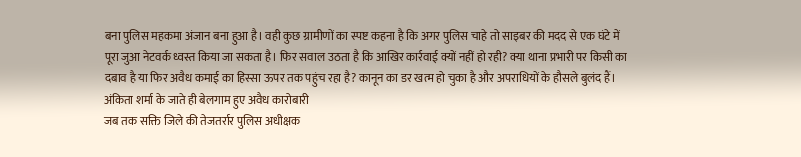बना पुलिस महकमा अंजान बना हुआ है। वही कुछ ग्रामीणों का स्पष्ट कहना है कि अगर पुलिस चाहे तो साइबर की मदद से एक घंटे में पूरा जुआ नेटवर्क ध्वस्त किया जा सकता है। फिर सवाल उठता है कि आखिर कार्रवाई क्यों नहीं हो रही? क्या थाना प्रभारी पर किसी का दबाव है या फिर अवैध कमाई का हिस्सा ऊपर तक पहुंच रहा है? कानून का डर खत्म हो चुका है और अपराधियों के हौसले बुलंद हैं।
अंकिता शर्मा के जाते ही बेलगाम हुए अवैध कारोबारी
जब तक सक्ति जिले की तेजतर्रार पुलिस अधीक्षक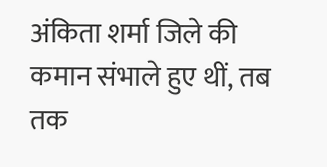अंकिता शर्मा जिले की कमान संभाले हुए थीं, तब तक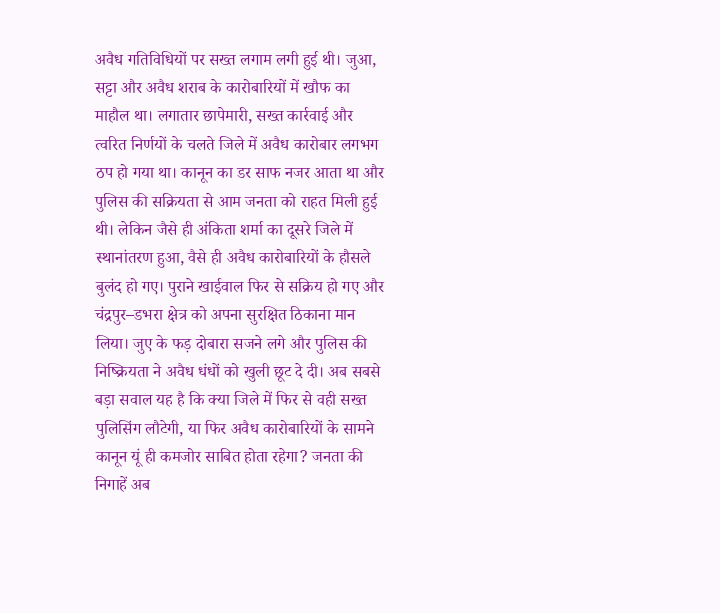अवैध गतिविधियों पर सख्त लगाम लगी हुई थी। जुआ, सट्टा और अवैध शराब के कारोबारियों में खौफ का माहौल था। लगातार छापेमारी, सख्त कार्रवाई और त्वरित निर्णयों के चलते जिले में अवैध कारोबार लगभग ठप हो गया था। कानून का डर साफ नजर आता था और पुलिस की सक्रियता से आम जनता को राहत मिली हुई थी। लेकिन जैसे ही अंकिता शर्मा का दूसरे जिले में स्थानांतरण हुआ, वैसे ही अवैध कारोबारियों के हौसले बुलंद हो गए। पुराने खाईवाल फिर से सक्रिय हो गए और चंद्रपुर–डभरा क्षेत्र को अपना सुरक्षित ठिकाना मान लिया। जुए के फड़ दोबारा सजने लगे और पुलिस की निष्क्रियता ने अवैध धंधों को खुली छूट दे दी। अब सबसे बड़ा सवाल यह है कि क्या जिले में फिर से वही सख्त पुलिसिंग लौटेगी, या फिर अवैध कारोबारियों के सामने कानून यूं ही कमजोर साबित होता रहेगा? जनता की निगाहें अब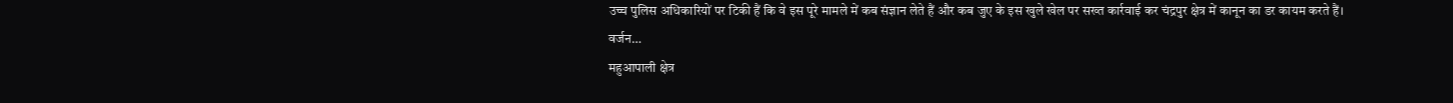उच्च पुलिस अधिकारियों पर टिकी हैं कि वे इस पूरे मामले में कब संज्ञान लेते हैं और कब जुए के इस खुले खेल पर सख्त कार्रवाई कर चंद्रपुर क्षेत्र में कानून का डर कायम करते हैं।
वर्जन…
महुआपाली क्षेत्र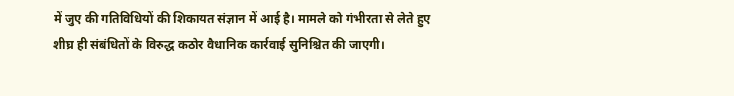में जुए की गतिविधियों की शिकायत संज्ञान में आई है। मामले को गंभीरता से लेते हुए शीघ्र ही संबंधितों के विरुद्ध कठोर वैधानिक कार्रवाई सुनिश्चित की जाएगी।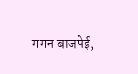गगन बाजपेई,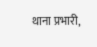थाना प्रभारी,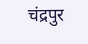चंद्रपुर